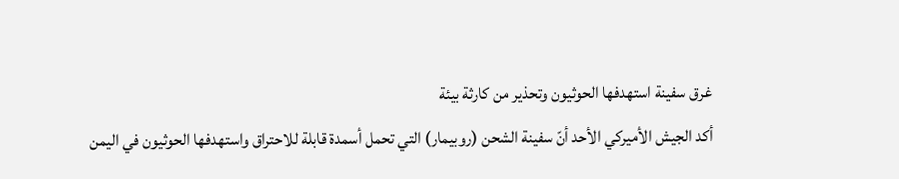غرق سفينة استهدفها الحوثيون وتحذير من كارثة بيئة
أكد الجيش الأميركي الأحد أنّ سفينة الشحن (روبيمار) التي تحمل أسمدة قابلة للاحتراق واستهدفها الحوثيون في اليمن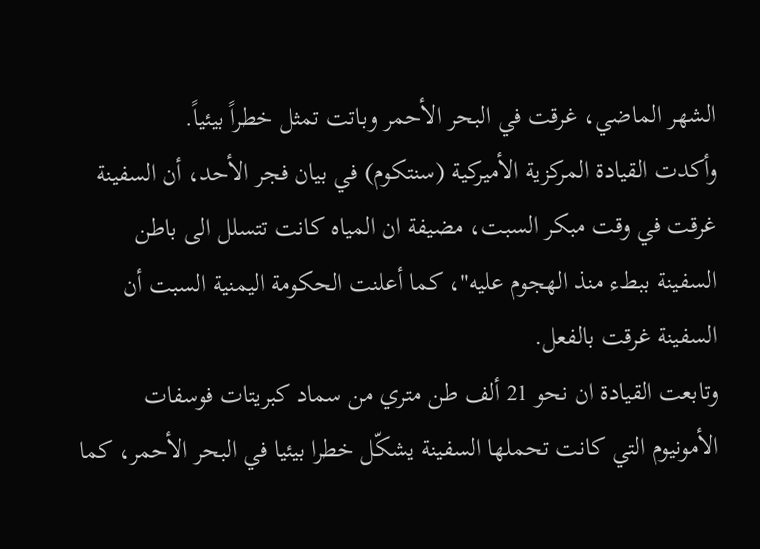الشهر الماضي، غرقت في البحر الأحمر وباتت تمثل خطراً بيئياً.
وأكدت القيادة المركزية الأميركية (سنتكوم) في بيان فجر الأحد، أن السفينة غرقت في وقت مبكر السبت، مضيفة ان المياه كانت تتسلل الى باطن السفينة ببطء منذ الهجوم عليه"، كما أعلنت الحكومة اليمنية السبت أن السفينة غرقت بالفعل.
وتابعت القيادة ان نحو 21 ألف طن متري من سماد كبريتات فوسفات الأمونيوم التي كانت تحملها السفينة يشكّل خطرا بيئيا في البحر الأحمر، كما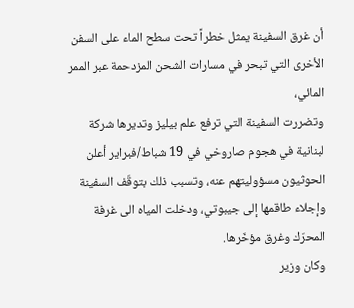أن غرق السفينة يمثل خطراً تحت سطح الماء على السفن الأخرى التي تبحر في مسارات الشحن المزدحمة عبر الممر المائي،
وتضررت السفينة التي ترفع علم بيليز وتديرها شركة لبنانية في هجوم صاروخي في 19 شباط/فبراير أعلن الحوثيون مسؤوليتهم عنه، وتسبب ذلك بتوقّف السفينة وإجلاء طاقمها إلى جيبوتي، ودخلت المياه الى غرفة المحرّك وغرق مؤخّرها.
وكان وزير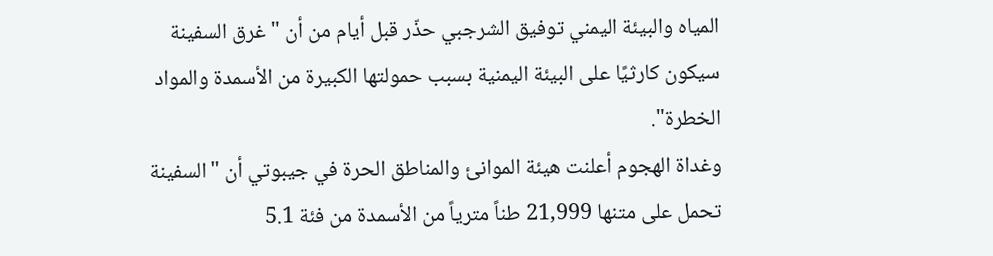المياه والبيئة اليمني توفيق الشرجبي حذّر قبل أيام من أن "غرق السفينة سيكون كارثيًا على البيئة اليمنية بسبب حمولتها الكبيرة من الأسمدة والمواد الخطرة".
وغداة الهجوم أعلنت هيئة الموانئ والمناطق الحرة في جيبوتي أن "السفينة تحمل على متنها 21,999 طناً مترياً من الأسمدة من فئة 5.1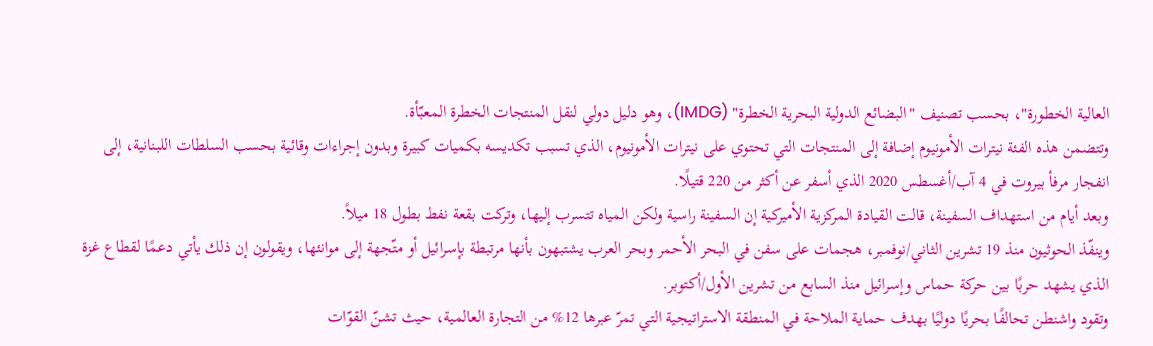العالية الخطورة"، بحسب تصنيف "البضائع الدولية البحرية الخطرة" (IMDG)، وهو دليل دولي لنقل المنتجات الخطرة المعبّأة.
وتتضمن هذه الفئة نيترات الأمونيوم إضافة إلى المنتجات التي تحتوي على نيترات الأمونيوم، الذي تسبب تكديسه بكميات كبيرة وبدون إجراءات وقائية بحسب السلطات اللبنانية، إلى انفجار مرفأ بيروت في 4 آب/أغسطس 2020 الذي أسفر عن أكثر من 220 قتيلًا.
وبعد أيام من استهداف السفينة، قالت القيادة المركزية الأميركية إن السفينة راسية ولكن المياه تتسرب إليها، وتركت بقعة نفط بطول 18 ميلاً.
وينفّذ الحوثيون منذ 19 تشرين الثاني/نوفمبر، هجمات على سفن في البحر الأحمر وبحر العرب يشتبهون بأنها مرتبطة بإسرائيل أو متّجهة إلى موانئها، ويقولون إن ذلك يأتي دعمًا لقطاع غزة الذي يشهد حربًا بين حركة حماس وإسرائيل منذ السابع من تشرين الأول/أكتوبر.
وتقود واشنطن تحالفًا بحريًا دوليًا بهدف حماية الملاحة في المنطقة الاستراتيجية التي تمرّ عبرها 12% من التجارة العالمية، حيث تشنّ القوّات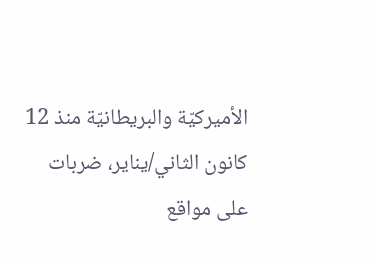الأميركيّة والبريطانيّة منذ 12 كانون الثاني/يناير، ضربات على مواقع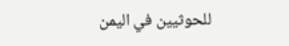للحوثيين في اليمن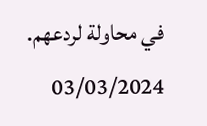في محاولة لردعهم.
03/03/2024